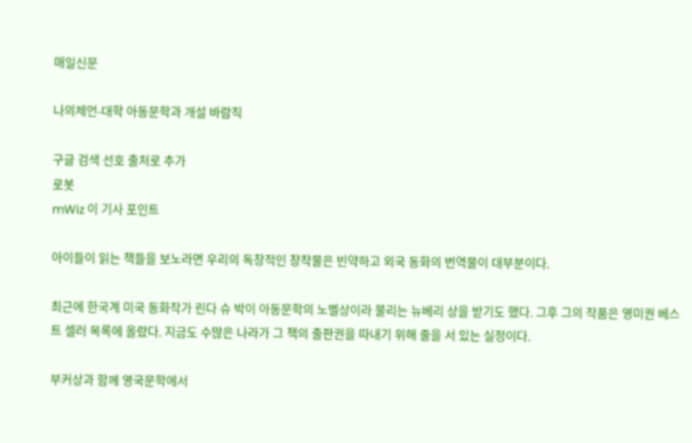매일신문

나의제언-대학 아동문학과 개설 바람직

구글 검색 선호 출처로 추가
로봇
mWiz 이 기사 포인트

아이들이 읽는 책들을 보노라면 우리의 독창적인 창작물은 빈약하고 외국 동화의 번역물이 대부분이다.

최근에 한국계 미국 동화작가 린다 슈 박이 아동문학의 노벨상이라 불리는 뉴베리 상을 받기도 했다. 그후 그의 작품은 영미권 베스트 셀러 목록에 올랐다. 지금도 수많은 나라가 그 책의 출판권을 따내기 위해 줄을 서 있는 실정이다.

부커상과 함께 영국문학에서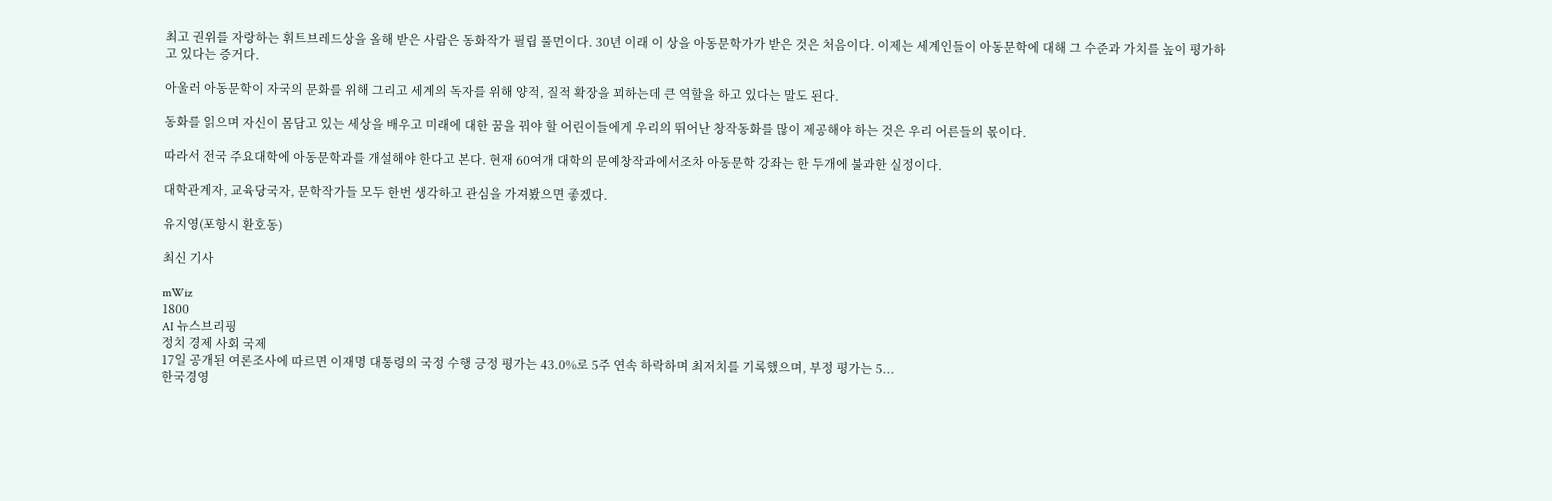최고 권위를 자랑하는 휘트브레드상을 올해 받은 사람은 동화작가 필립 풀먼이다. 30년 이래 이 상을 아동문학가가 받은 것은 처음이다. 이제는 세계인들이 아동문학에 대해 그 수준과 가치를 높이 평가하고 있다는 증거다.

아울러 아동문학이 자국의 문화를 위해 그리고 세계의 독자를 위해 양적, 질적 확장을 꾀하는데 큰 역할을 하고 있다는 말도 된다.

동화를 읽으며 자신이 몸담고 있는 세상을 배우고 미래에 대한 꿈을 꿔야 할 어린이들에게 우리의 뛰어난 창작동화를 많이 제공해야 하는 것은 우리 어른들의 몫이다.

따라서 전국 주요대학에 아동문학과를 개설해야 한다고 본다. 현재 60여개 대학의 문예창작과에서조차 아동문학 강좌는 한 두개에 불과한 실정이다.

대학관계자, 교육당국자, 문학작가들 모두 한번 생각하고 관심을 가져봤으면 좋겠다.

유지영(포항시 환호동)

최신 기사

mWiz
1800
AI 뉴스브리핑
정치 경제 사회 국제
17일 공개된 여론조사에 따르면 이재명 대통령의 국정 수행 긍정 평가는 43.0%로 5주 연속 하락하며 최저치를 기록했으며, 부정 평가는 5...
한국경영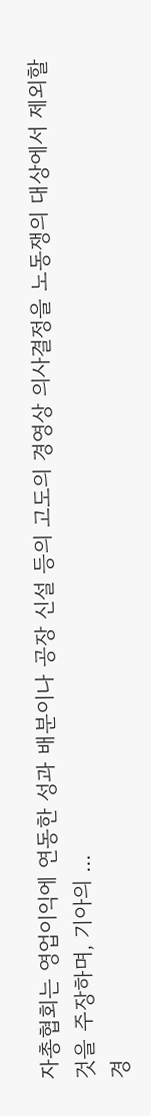자총협회는 영업이익에 연동한 성과 배분이나 공장 신설 등의 고도의 경영상 의사결정을 노동쟁의 대상에서 제외할 것을 주장하며, 기아의 ...
경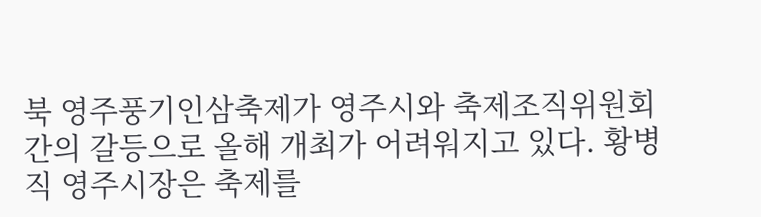북 영주풍기인삼축제가 영주시와 축제조직위원회 간의 갈등으로 올해 개최가 어려워지고 있다. 황병직 영주시장은 축제를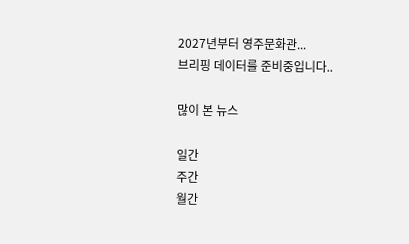2027년부터 영주문화관...
브리핑 데이터를 준비중입니다..

많이 본 뉴스

일간
주간
월간